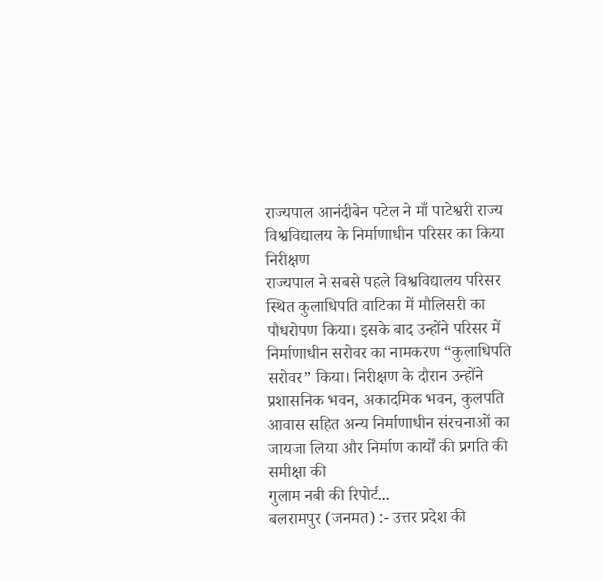राज्यपाल आनंदीबेन पटेल ने माँ पाटेश्वरी राज्य विश्वविद्यालय के निर्माणाधीन परिसर का किया निरीक्षण
राज्यपाल ने सबसे पहले विश्वविद्यालय परिसर स्थित कुलाधिपति वाटिका में मौलिसरी का पौधरोपण किया। इसके बाद उन्होंने परिसर में निर्माणाधीन सरोवर का नामकरण “कुलाधिपति सरोवर” किया। निरीक्षण के दौरान उन्होंने प्रशासनिक भवन, अकादमिक भवन, कुलपति आवास सहित अन्य निर्माणाधीन संरचनाओं का जायजा लिया और निर्माण कार्यों की प्रगति की समीक्षा की
गुलाम नबी की रिपोर्ट...
बलरामपुर (जनमत) :- उत्तर प्रदेश की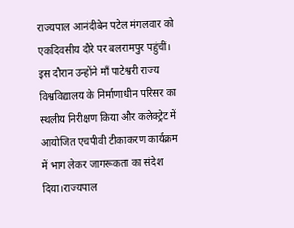राज्यपाल आनंदीबेन पटेल मंगलवार को एकदिवसीय दौरे पर बलरामपुर पहुंचीं। इस दौरान उन्होंने माँ पाटेश्वरी राज्य विश्वविद्यालय के निर्माणाधीन परिसर का स्थलीय निरीक्षण किया और कलेक्ट्रेट में आयोजित एचपीवी टीकाकरण कार्यक्रम में भाग लेकर जागरूकता का संदेश दिया।राज्यपाल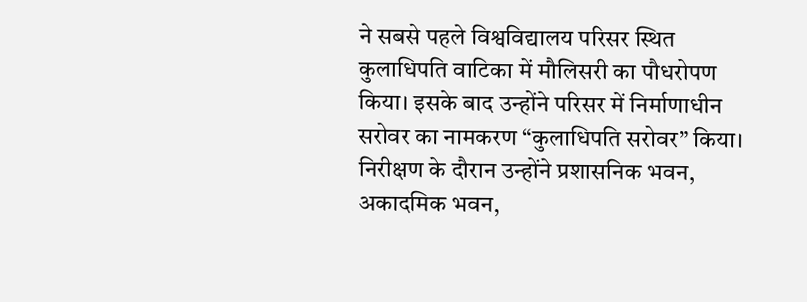ने सबसे पहले विश्वविद्यालय परिसर स्थित कुलाधिपति वाटिका में मौलिसरी का पौधरोपण किया। इसके बाद उन्होंने परिसर में निर्माणाधीन सरोवर का नामकरण “कुलाधिपति सरोवर” किया।
निरीक्षण के दौरान उन्होंने प्रशासनिक भवन, अकादमिक भवन,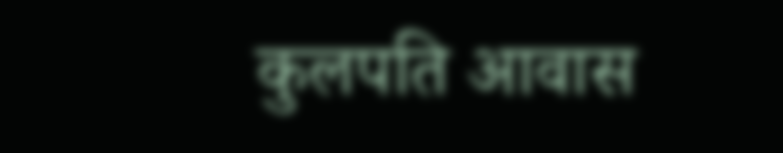कुलपति आवास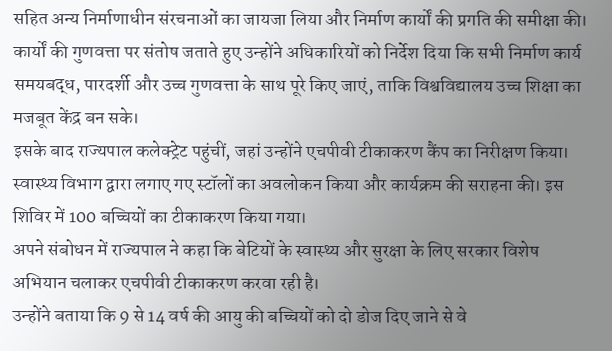सहित अन्य निर्माणाधीन संरचनाओं का जायजा लिया और निर्माण कार्यों की प्रगति की समीक्षा की। कार्यों की गुणवत्ता पर संतोष जताते हुए उन्होंने अधिकारियों को निर्देश दिया कि सभी निर्माण कार्य समयबद्ध, पारदर्शी और उच्च गुणवत्ता के साथ पूरे किए जाएं, ताकि विश्वविद्यालय उच्च शिक्षा का मजबूत केंद्र बन सके।
इसके बाद राज्यपाल कलेक्ट्रेट पहुंचीं, जहां उन्होंने एचपीवी टीकाकरण कैंप का निरीक्षण किया। स्वास्थ्य विभाग द्वारा लगाए गए स्टॉलों का अवलोकन किया और कार्यक्रम की सराहना की। इस शिविर में 100 बच्चियों का टीकाकरण किया गया।
अपने संबोधन में राज्यपाल ने कहा कि बेटियों के स्वास्थ्य और सुरक्षा के लिए सरकार विशेष अभियान चलाकर एचपीवी टीकाकरण करवा रही है।
उन्होंने बताया कि 9 से 14 वर्ष की आयु की बच्चियों को दो डोज दिए जाने से वे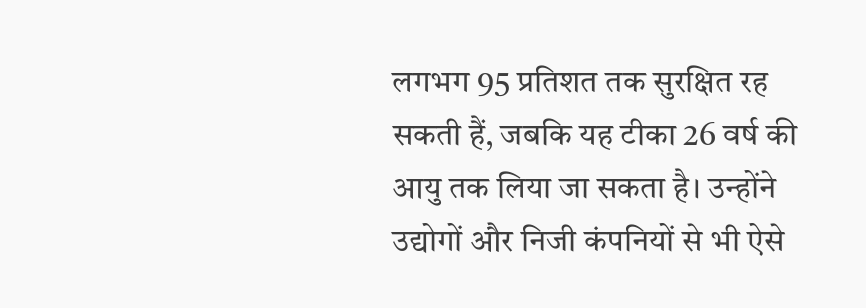लगभग 95 प्रतिशत तक सुरक्षित रह सकती हैं, जबकि यह टीका 26 वर्ष की आयु तक लिया जा सकता है। उन्होंने उद्योगों और निजी कंपनियों से भी ऐसे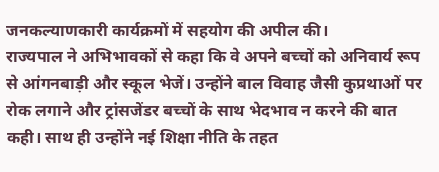जनकल्याणकारी कार्यक्रमों में सहयोग की अपील की।
राज्यपाल ने अभिभावकों से कहा कि वे अपने बच्चों को अनिवार्य रूप से आंगनबाड़ी और स्कूल भेजें। उन्होंने बाल विवाह जैसी कुप्रथाओं पर रोक लगाने और ट्रांसजेंडर बच्चों के साथ भेदभाव न करने की बात कही। साथ ही उन्होंने नई शिक्षा नीति के तहत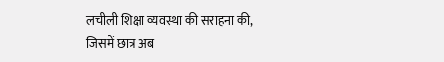लचीली शिक्षा व्यवस्था की सराहना की, जिसमें छात्र अब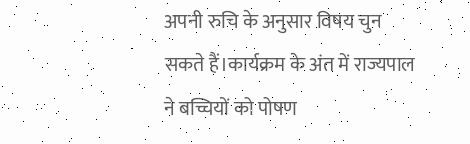अपनी रुचि के अनुसार विषय चुन सकते हैं।कार्यक्रम के अंत में राज्यपाल ने बच्चियों को पोषण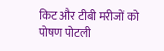किट और टीबी मरीजों को पोषण पोटली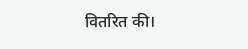वितरित की।